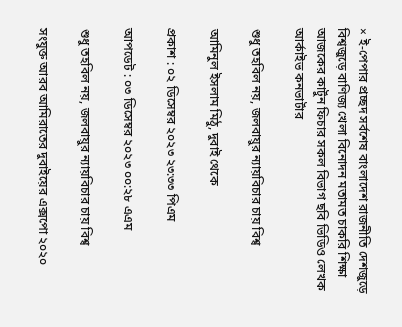× ই-পেপার প্রচ্ছদ সর্বশেষ বাংলাদেশ রাজনীতি দেশজুড়ে বিশ্বজুড়ে বাণিজ্য খেলা বিনোদন মতামত চাকরি শিক্ষা আজকের কার্টুন ফিচার সকল বিভাগ ছবি ভিডিও লেখক আর্কাইভ কনভার্টার

শুধু তহবিল নয়, জলবায়ুর ন্যায়বিচার চায় বিশ্ব

আমিনুল ইসলাম মিঠু, দুবাই থেকে

প্রকাশ : ০২ ডিসেম্বর ২০২৩ ২৩:৩৩ পিএম

আপডেট : ০৩ ডিসেম্বর ২০২৩ ০০:২৮ এএম

শুধু তহবিল নয়, জলবায়ুর ন্যায়বিচার চায় বিশ্ব

সংযুক্ত আরব আমিরাতের দুবাইয়ের এক্সপো ২০২০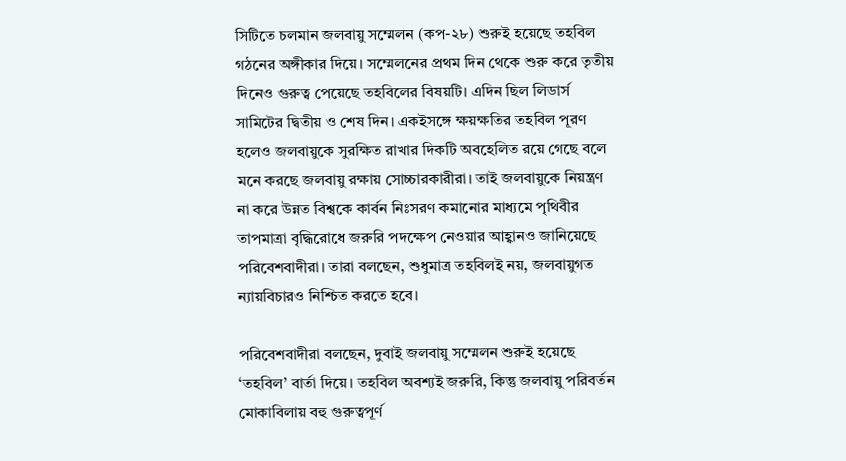সিটিতে চলমান জলবায়ু সম্মেলন (কপ-২৮) শুরুই হয়েছে তহবিল গঠনের অঙ্গীকার দিয়ে। সম্মেলনের প্রথম দিন থেকে শুরু করে তৃতীয় দিনেও গুরুত্ব পেয়েছে তহবিলের বিষয়টি। এদিন ছিল লিডার্স সামিটের দ্বিতীয় ও শেষ দিন। একইসঙ্গে ক্ষয়ক্ষতির তহবিল পূরণ হলেও জলবায়ুকে সুরক্ষিত রাখার দিকটি অবহেলিত রয়ে গেছে বলে মনে করছে জলবায়ু রক্ষায় সোচ্চারকারীরা। তাই জলবায়ুকে নিয়ন্ত্রণ না করে উন্নত বিশ্বকে কার্বন নিঃসরণ কমানোর মাধ্যমে পৃথিবীর তাপমাত্রা বৃদ্ধিরোধে জরুরি পদক্ষেপ নেওয়ার আহ্বানও জানিয়েছে পরিবেশবাদীরা। তারা বলছেন, শুধুমাত্র তহবিলই নয়, জলবায়ুগত ন্যায়বিচারও নিশ্চিত করতে হবে।

পরিবেশবাদীরা বলছেন, দুবাই জলবায়ু সম্মেলন শুরুই হয়েছে ‘তহবিল’ বার্তা দিয়ে। তহবিল অবশ্যই জরুরি, কিন্তু জলবায়ু পরিবর্তন মোকাবিলায় বহু গুরুত্বপূর্ণ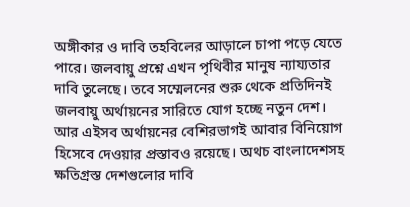অঙ্গীকার ও দাবি তহবিলের আড়ালে চাপা পড়ে যেতে পারে। জলবায়ু প্রশ্নে এখন পৃথিবীর মানুষ ন্যায্যতার দাবি তুলেছে। তবে সম্মেলনের শুরু থেকে প্রতিদিনই জলবায়ু অর্থায়নের সারিতে যোগ হচ্ছে নতুন দেশ। আর এইসব অর্থায়নের বেশিরভাগই আবার বিনিয়োগ হিসেবে দেওয়ার প্রস্তাবও রয়েছে। অথচ বাংলাদেশসহ ক্ষতিগ্রস্ত দেশগুলোর দাবি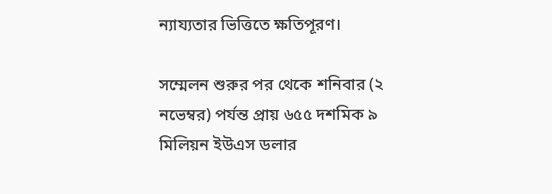ন্যায্যতার ভিত্তিতে ক্ষতিপূরণ।

সম্মেলন শুরুর পর থেকে শনিবার (২ নভেম্বর) পর্যন্ত প্রায় ৬৫৫ দশমিক ৯ মিলিয়ন ইউএস ডলার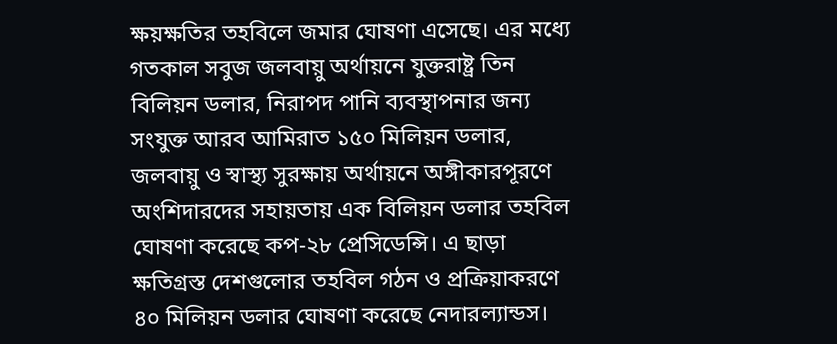ক্ষয়ক্ষতির তহবিলে জমার ঘোষণা এসেছে। এর মধ্যে গতকাল সবুজ জলবায়ু অর্থায়নে যুক্তরাষ্ট্র তিন বিলিয়ন ডলার, নিরাপদ পানি ব্যবস্থাপনার জন্য সংযুক্ত আরব আমিরাত ১৫০ মিলিয়ন ডলার, জলবায়ু ও স্বাস্থ্য সুরক্ষায় অর্থায়নে অঙ্গীকারপূরণে অংশিদারদের সহায়তায় এক বিলিয়ন ডলার তহবিল ঘোষণা করেছে কপ-২৮ প্রেসিডেন্সি। এ ছাড়া  ক্ষতিগ্রস্ত দেশগুলোর তহবিল গঠন ও প্রক্রিয়াকরণে ৪০ মিলিয়ন ডলার ঘোষণা করেছে নেদারল্যান্ডস।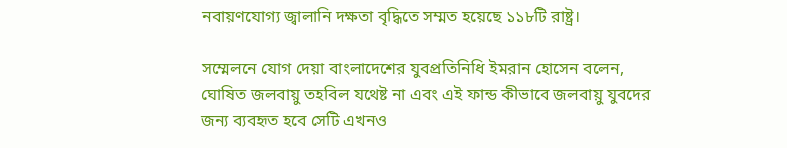নবায়ণযোগ্য জ্বালানি দক্ষতা বৃদ্ধিতে সম্মত হয়েছে ১১৮টি রাষ্ট্র।

সম্মেলনে যোগ দেয়া বাংলাদেশের যুবপ্রতিনিধি ইমরান হোসেন বলেন, ঘোষিত জলবায়ু তহবিল যথেষ্ট না এবং এই ফান্ড কীভাবে জলবায়ু যুবদের জন্য ব্যবহৃত হবে সেটি এখনও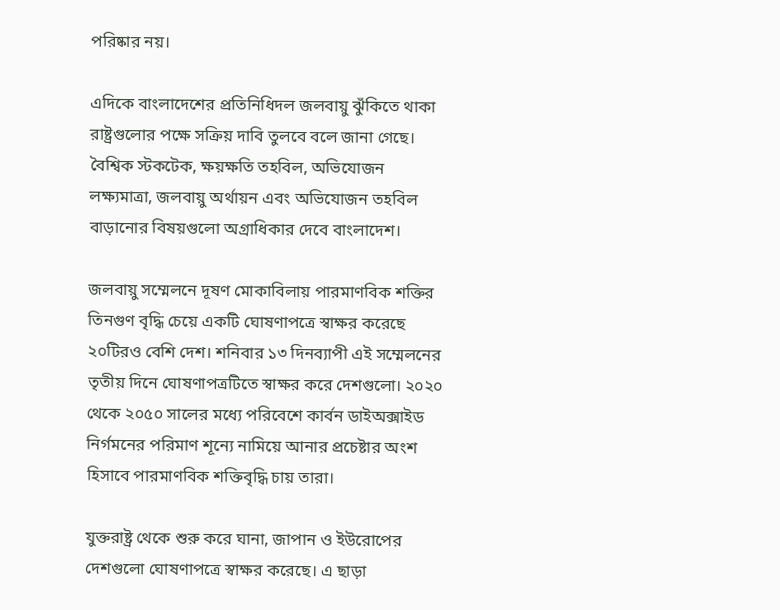পরিষ্কার নয়।

এদিকে বাংলাদেশের প্রতিনিধিদল জলবায়ু ঝুঁকিতে থাকা রাষ্ট্রগুলোর পক্ষে সক্রিয় দাবি তুলবে বলে জানা গেছে। বৈশ্বিক স্টকটেক, ক্ষয়ক্ষতি তহবিল, অভিযোজন লক্ষ্যমাত্রা, জলবায়ু অর্থায়ন এবং অভিযোজন তহবিল বাড়ানোর বিষয়গুলো অগ্রাধিকার দেবে বাংলাদেশ।

জলবায়ু সম্মেলনে দূষণ মোকাবিলায় পারমাণবিক শক্তির তিনগুণ বৃদ্ধি চেয়ে একটি ঘোষণাপত্রে স্বাক্ষর করেছে ২০টিরও বেশি দেশ। শনিবার ১৩ দিনব্যাপী এই সম্মেলনের তৃতীয় দিনে ঘোষণাপত্রটিতে স্বাক্ষর করে দেশগুলো। ২০২০ থেকে ২০৫০ সালের মধ্যে পরিবেশে কার্বন ডাইঅক্সাইড নির্গমনের পরিমাণ শূন্যে নামিয়ে আনার প্রচেষ্টার অংশ হিসাবে পারমাণবিক শক্তিবৃদ্ধি চায় তারা।

যুক্তরাষ্ট্র থেকে শুরু করে ঘানা, জাপান ও ইউরোপের দেশগুলো ঘোষণাপত্রে স্বাক্ষর করেছে। এ ছাড়া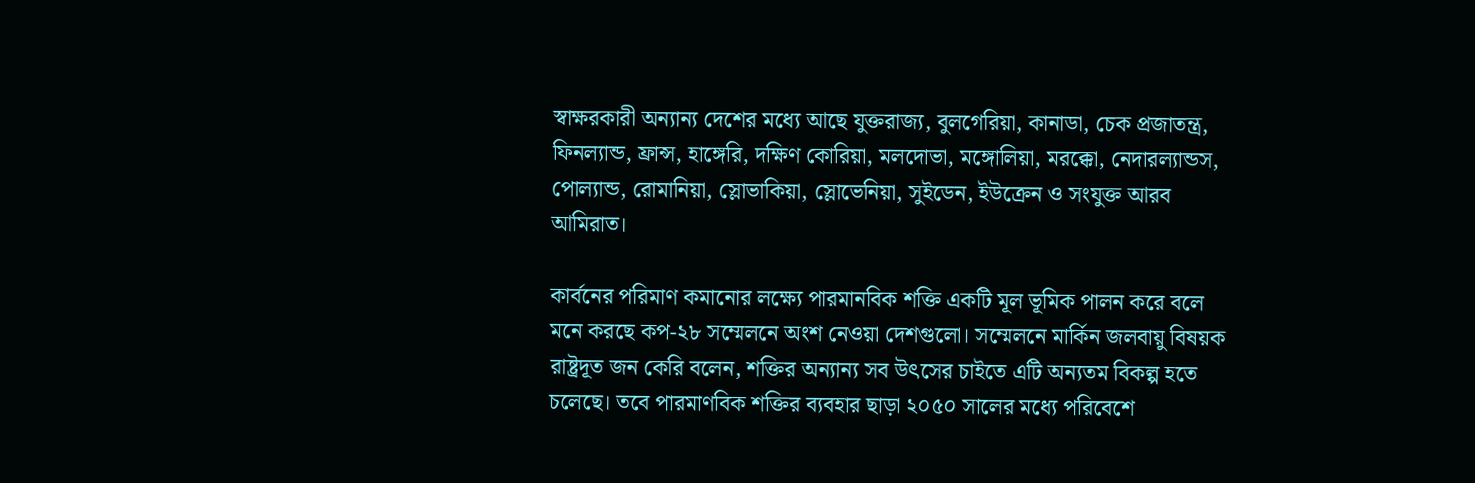স্বাক্ষরকারী অন্যান্য দেশের মধ্যে আছে যুক্তরাজ্য, বুলগেরিয়া, কানাডা, চেক প্রজাতন্ত্র, ফিনল্যান্ড, ফ্রান্স, হাঙ্গেরি, দক্ষিণ কোরিয়া, মলদোভা, মঙ্গোলিয়া, মরক্কো, নেদারল্যান্ডস, পোল্যান্ড, রোমানিয়া, স্লোভাকিয়া, স্লোভেনিয়া, সুইডেন, ইউক্রেন ও সংযুক্ত আরব আমিরাত।

কার্বনের পরিমাণ কমানোর লক্ষ্যে পারমানবিক শক্তি একটি মূল ভূমিক পালন করে বলে মনে করছে কপ-২৮ সম্মেলনে অংশ নেওয়া দেশগুলো। সম্মেলনে মার্কিন জলবায়ু বিষয়ক রাষ্ট্রদূত জন কেরি বলেন, শক্তির অন্যান্য সব উৎসের চাইতে এটি অন্যতম বিকল্প হতে চলেছে। তবে পারমাণবিক শক্তির ব্যবহার ছাড়া ২০৫০ সালের মধ্যে পরিবেশে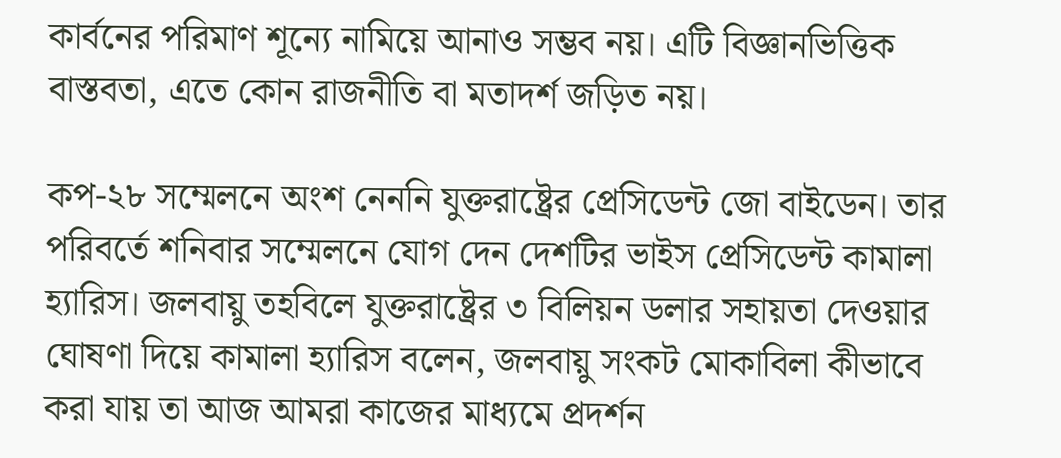কার্বনের পরিমাণ শূন্যে নামিয়ে আনাও সম্ভব নয়। এটি বিজ্ঞানভিত্তিক বাস্তবতা, এতে কোন রাজনীতি বা মতাদর্শ জড়িত নয়।

কপ-২৮ সম্মেলনে অংশ নেননি যুক্তরাষ্ট্রের প্রেসিডেন্ট জো বাইডেন। তার পরিবর্তে শনিবার সম্মেলনে যোগ দেন দেশটির ভাইস প্রেসিডেন্ট কামালা হ্যারিস। জলবায়ু তহবিলে যুক্তরাষ্ট্রের ৩ বিলিয়ন ডলার সহায়তা দেওয়ার ঘোষণা দিয়ে কামালা হ্যারিস বলেন, জলবায়ু সংকট মোকাবিলা কীভাবে করা যায় তা আজ আমরা কাজের মাধ্যমে প্রদর্শন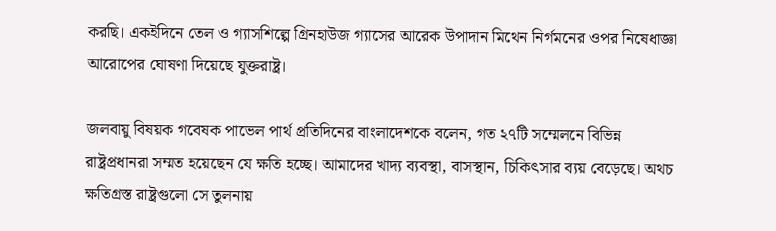করছি। একইদিনে তেল ও গ্যাসশিল্পে গ্রিনহাউজ গ্যাসের আরেক উপাদান মিথেন নির্গমনের ওপর নিষেধাজ্ঞা আরোপের ঘোষণা দিয়েছে যুক্তরাষ্ট্র।

জলবায়ু বিষয়ক গবেষক পাভেল পার্থ প্রতিদিনের বাংলাদেশকে বলেন, গত ২৭টি সম্মেলনে বিভিন্ন রাষ্ট্রপ্রধানরা সম্মত হয়েছেন যে ক্ষতি হচ্ছে। আমাদের খাদ্য ব্যবস্থা, বাসস্থান, চিকিৎসার ব্যয় বেড়েছে। অথচ ক্ষতিগ্রস্ত রাষ্ট্রগুলো সে তুলনায়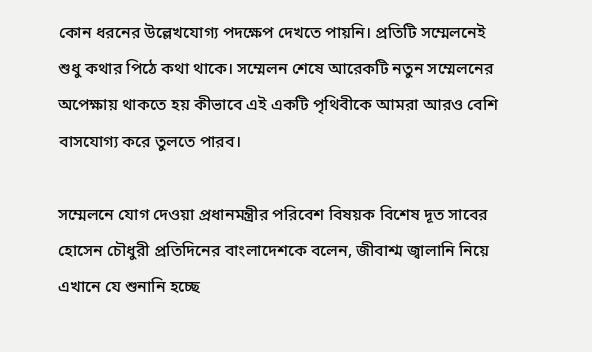কোন ধরনের উল্লেখযোগ্য পদক্ষেপ দেখতে পায়নি। প্রতিটি সম্মেলনেই শুধু কথার পিঠে কথা থাকে। সম্মেলন শেষে আরেকটি নতুন সম্মেলনের অপেক্ষায় থাকতে হয় কীভাবে এই একটি পৃথিবীকে আমরা আরও বেশি বাসযোগ্য করে তুলতে পারব।

সম্মেলনে যোগ দেওয়া প্রধানমন্ত্রীর পরিবেশ বিষয়ক বিশেষ দূত সাবের হোসেন চৌধুরী প্রতিদিনের বাংলাদেশকে বলেন, জীবাশ্ম জ্বালানি নিয়ে এখানে যে শুনানি হচ্ছে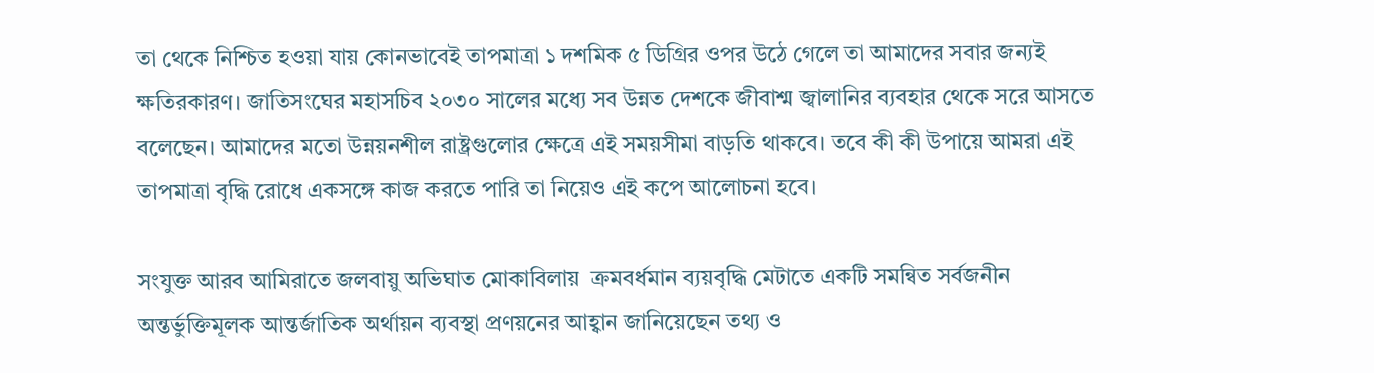তা থেকে নিশ্চিত হওয়া যায় কোনভাবেই তাপমাত্রা ১ দশমিক ৫ ডিগ্রির ওপর উঠে গেলে তা আমাদের সবার জন্যই ক্ষতিরকারণ। জাতিসংঘের মহাসচিব ২০৩০ সালের মধ্যে সব উন্নত দেশকে জীবাশ্ম জ্বালানির ব্যবহার থেকে সরে আসতে বলেছেন। আমাদের মতো উন্নয়নশীল রাষ্ট্রগুলোর ক্ষেত্রে এই সময়সীমা বাড়তি থাকবে। তবে কী কী উপায়ে আমরা এই তাপমাত্রা বৃদ্ধি ‍রোধে একসঙ্গে কাজ করতে পারি তা নিয়েও এই কপে আলোচনা হবে।

সংযুক্ত আরব আমিরাতে জলবায়ু অভিঘাত মোকাবিলায়  ক্রমবর্ধমান ব্যয়বৃদ্ধি মেটাতে একটি সমন্বিত সর্বজনীন অন্তর্ভুক্তিমূলক আন্তর্জাতিক অর্থায়ন ব্যবস্থা প্রণয়নের আহ্বান জানিয়েছেন তথ্য ও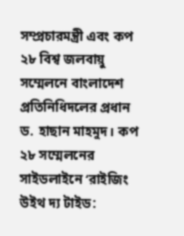সম্প্রচারমন্ত্রী এবং কপ ২৮ বিশ্ব জলবায়ু সম্মেলনে বাংলাদেশ প্রতিনিধিদলের প্রধান ড. হাছান মাহমুদ। কপ ২৮ সম্মেলনের সাইডলাইনে ‘রাইজিং উইথ দ্য টাইড: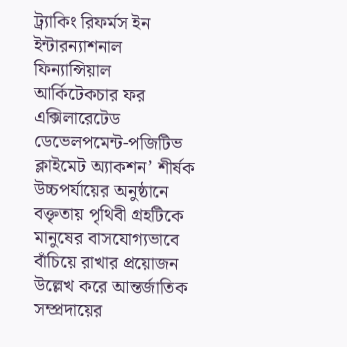ট্র্যাকিং রিফর্মস ইন ইন্টারন্যাশনাল ফিন্যান্সিয়াল আর্কিটেকচার ফর এক্সিলারেটেড ডেভেলপমেন্ট-পজিটিভ ক্লাইমেট অ্যাকশন’ শীর্ষক উচ্চপর্যায়ের অনুষ্ঠানে বক্তৃতায় পৃথিবী গ্রহটিকে মানুষের বাসযোগ্যভাবে বাঁচিয়ে রাখার প্রয়োজন উল্লেখ করে আন্তর্জাতিক সম্প্রদায়ের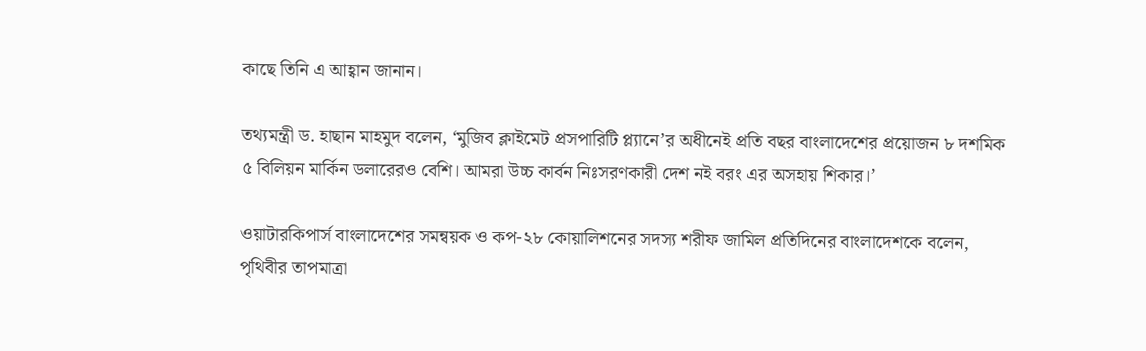কাছে তিনি এ আহ্বান জানান।

তথ্যমন্ত্রী ড. হাছান মাহমুদ বলেন, ‘মুজিব ক্লাইমেট প্রসপারিটি প্ল্যানে’র অধীনেই প্রতি বছর বাংলাদেশের প্রয়োজন ৮ দশমিক ৫ বিলিয়ন মার্কিন ডলারেরও বেশি। আমরা উচ্চ কার্বন নিঃসরণকারী দেশ নই বরং এর অসহায় শিকার।’

ওয়াটারকিপার্স বাংলাদেশের সমন্বয়ক ও কপ-২৮ কোয়ালিশনের সদস্য শরীফ জামিল প্রতিদিনের বাংলাদেশকে বলেন, পৃথিবীর তাপমাত্রা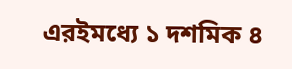এরইমধ্যে ১ দশমিক ৪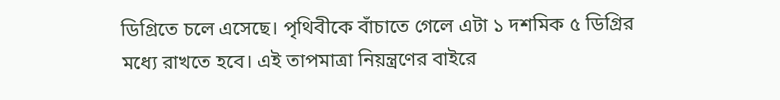ডিগ্রিতে চলে এসেছে। পৃথিবীকে বাঁচাতে গেলে এটা ১ দশমিক ৫ ডিগ্রির মধ্যে রাখতে হবে। এই তাপমাত্রা নিয়ন্ত্রণের বাইরে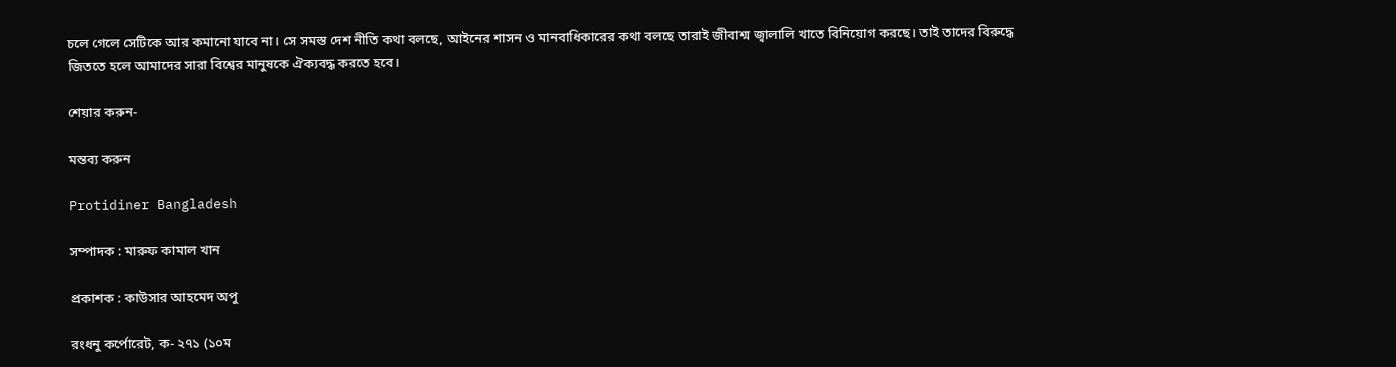চলে গেলে সেটিকে আর কমানো যাবে না। সে সমস্ত দেশ নীতি কথা বলছে, আইনের শাসন ও মানবাধিকারের কথা বলছে তারাই জীবাশ্ম জ্বালালি খাতে বিনিয়োগ করছে। তাই তাদের বিরুদ্ধে জিততে হলে আমাদের সারা বিশ্বের মানুষকে ঐক্যবদ্ধ করতে হবে।

শেয়ার করুন-

মন্তব্য করুন

Protidiner Bangladesh

সম্পাদক : মারুফ কামাল খান

প্রকাশক : কাউসার আহমেদ অপু

রংধনু কর্পোরেট, ক- ২৭১ (১০ম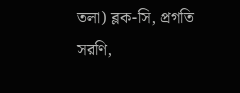তলা) ব্লক-সি, প্রগতি সরণি,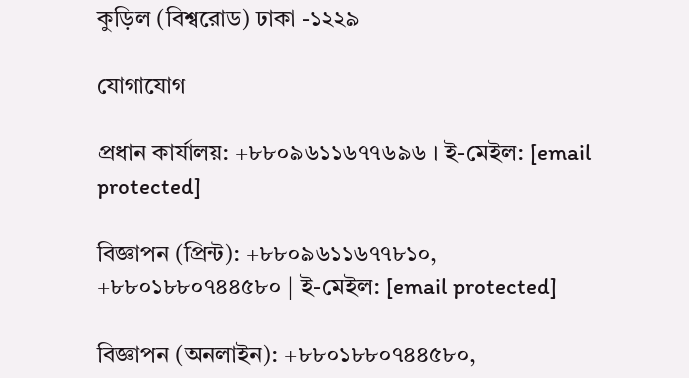কুড়িল (বিশ্বরোড) ঢাকা -১২২৯

যোগাযোগ

প্রধান কার্যালয়: +৮৮০৯৬১১৬৭৭৬৯৬ । ই-মেইল: [email protected]

বিজ্ঞাপন (প্রিন্ট): +৮৮০৯৬১১৬৭৭৮১০, +৮৮০১৮৮০৭৪৪৫৮০ | ই-মেইল: [email protected]

বিজ্ঞাপন (অনলাইন): +৮৮০১৮৮০৭৪৪৫৮০,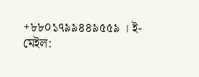+৮৮০১৭৯৯৪৪৯৫৫৯ । ই-মেইল: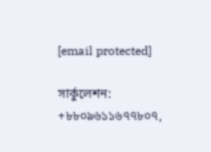[email protected]

সার্কুলেশন: +৮৮০৯৬১১৬৭৭৮০৭,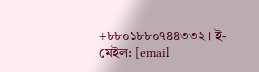+৮৮০১৮৮০৭৪৪৩৩২ । ই-মেইল: [email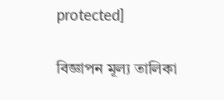protected]

বিজ্ঞাপন মূল্য তালিকা